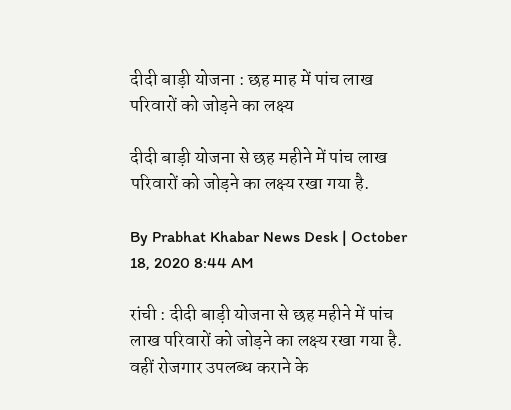दीदी बाड़ी योजना : छह माह में पांच लाख परिवारों को जोड़ने का लक्ष्य

दीदी बाड़ी योजना से छह महीने में पांच लाख परिवारों को जोड़ने का लक्ष्य रखा गया है.

By Prabhat Khabar News Desk | October 18, 2020 8:44 AM

रांची : दीदी बाड़ी योजना से छह महीने में पांच लाख परिवारों को जोड़ने का लक्ष्य रखा गया है. वहीं रोजगार उपलब्ध कराने के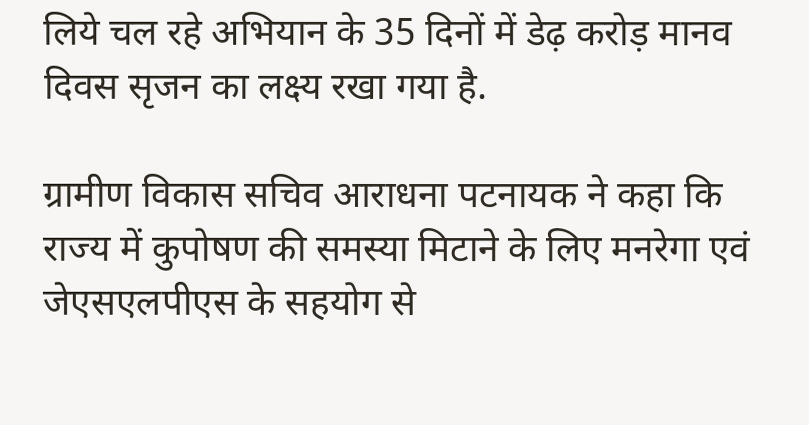लिये चल रहे अभियान के 35 दिनों में डेढ़ करोड़ मानव दिवस सृजन का लक्ष्य रखा गया है.

ग्रामीण विकास सचिव आराधना पटनायक ने कहा कि राज्य में कुपोषण की समस्या मिटाने के लिए मनरेगा एवं जेएसएलपीएस के सहयोग से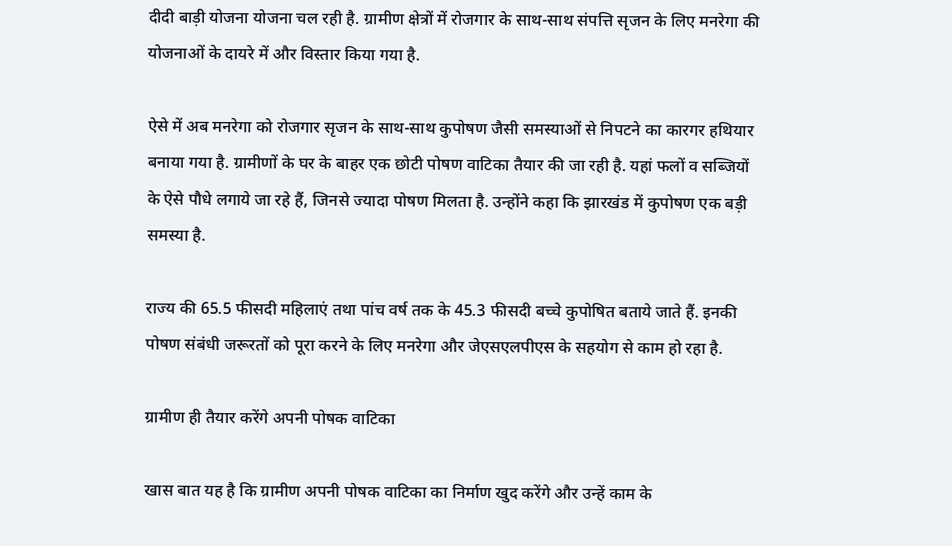दीदी बाड़ी योजना योजना चल रही है. ग्रामीण क्षेत्रों में रोजगार के साथ-साथ संपत्ति सृजन के लिए मनरेगा की योजनाओं के दायरे में और विस्तार किया गया है.

ऐसे में अब मनरेगा को रोजगार सृजन के साथ-साथ कुपोषण जैसी समस्याओं से निपटने का कारगर हथियार बनाया गया है. ग्रामीणों के घर के बाहर एक छोटी पोषण वाटिका तैयार की जा रही है. यहां फलों व सब्जियों के ऐसे पौधे लगाये जा रहे हैं, जिनसे ज्यादा पोषण मिलता है. उन्होंने कहा कि झारखंड में कुपोषण एक बड़ी समस्या है.

राज्य की 65.5 फीसदी महिलाएं तथा पांच वर्ष तक के 45.3 फीसदी बच्चे कुपोषित बताये जाते हैं. इनकी पोषण संबंधी जरूरतों को पूरा करने के लिए मनरेगा और जेएसएलपीएस के सहयोग से काम हो रहा है.

ग्रामीण ही तैयार करेंगे अपनी पोषक वाटिका

खास बात यह है कि ग्रामीण अपनी पोषक वाटिका का निर्माण खुद करेंगे और उन्हें काम के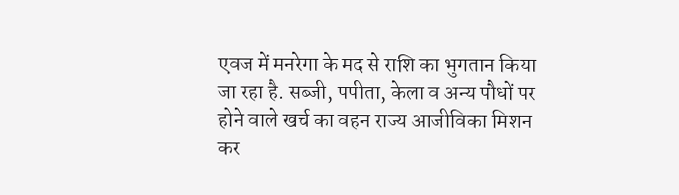एवज में मनरेगा के मद से राशि का भुगतान किया जा रहा है. सब्जी, पपीता, केला व अन्य पौधों पर होने वाले खर्च का वहन राज्य आजीविका मिशन कर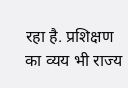रहा है. प्रशिक्षण का व्यय भी राज्य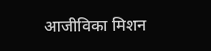आजीविका मिशन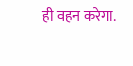ही वहन करेगा.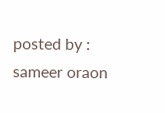posted by : sameer oraon